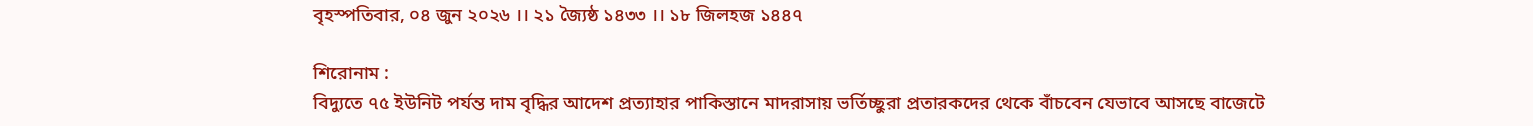বৃহস্পতিবার, ০৪ জুন ২০২৬ ।। ২১ জ্যৈষ্ঠ ১৪৩৩ ।। ১৮ জিলহজ ১৪৪৭

শিরোনাম :
বিদ্যুতে ৭৫ ইউনিট পর্যন্ত দাম বৃদ্ধির আদেশ প্রত্যাহার পাকিস্তানে মাদরাসায় ভর্তিচ্ছুরা প্রতারকদের থেকে বাঁচবেন যেভাবে আসছে বাজেটে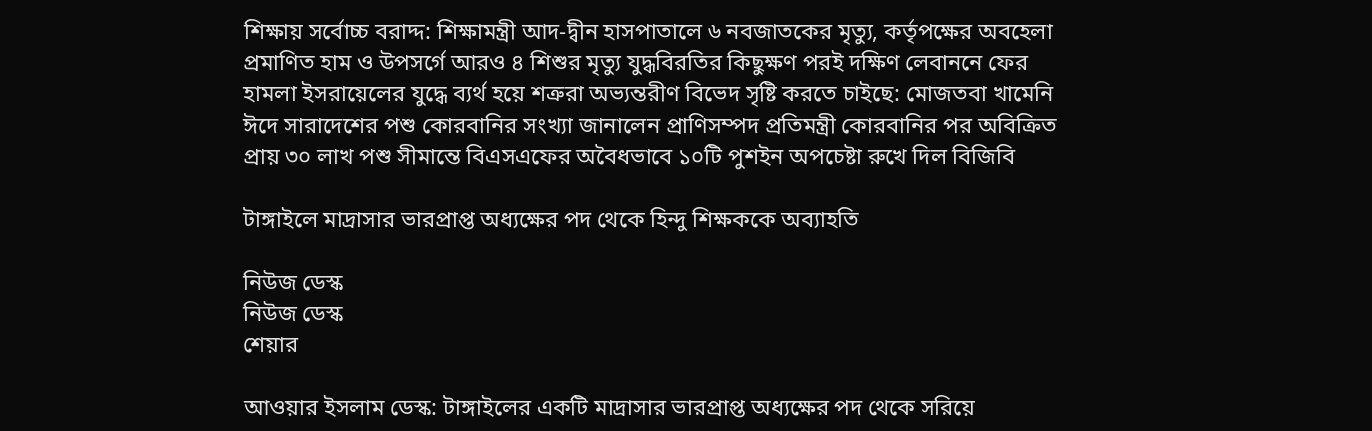শিক্ষায় সর্বোচ্চ বরাদ্দ: শিক্ষামন্ত্রী আদ-দ্বীন হাসপাতালে ৬ নবজাতকের মৃত্যু, কর্তৃপক্ষের অবহেলা প্রমাণিত হাম ও উপসর্গে আরও ৪ শিশুর মৃত্যু যুদ্ধবিরতির কিছুক্ষণ পরই দক্ষিণ লেবাননে ফের হামলা ইসরায়েলের যুদ্ধে ব্যর্থ হয়ে শত্রুরা অভ্যন্তরীণ বিভেদ সৃষ্টি করতে চাইছে: মোজতবা খামেনি ঈদে সারাদেশের পশু কোরবানির সংখ্যা জানালেন প্রাণিসম্পদ প্রতিমন্ত্রী কোরবানির পর অবিক্রিত প্রায় ৩০ লাখ পশু সীমান্তে বিএসএফের অবৈধভাবে ১০টি পুশইন অপচেষ্টা রুখে দিল বিজিবি

টাঙ্গাইলে মাদ্রাসার ভারপ্রাপ্ত অধ্যক্ষের পদ থেকে হিন্দু শিক্ষককে অব্যাহতি

নিউজ ডেস্ক
নিউজ ডেস্ক
শেয়ার

আওয়ার ইসলাম ডেস্ক: টাঙ্গাইলের একটি মাদ্রাসার ভারপ্রাপ্ত অধ্যক্ষের পদ থেকে সরিয়ে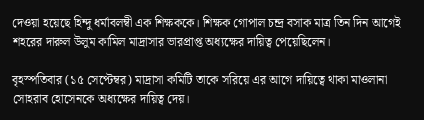দেওয়া হয়েছে হিন্দু ধর্মাবলম্বী এক শিক্ষককে। শিক্ষক গোপাল চন্দ্র বসাক মাত্র তিন দিন আগেই শহরের দারুল উলুম কামিল মাদ্রাসার ভারপ্রাপ্ত অধ্যক্ষের দায়িত্ব পেয়েছিলেন।

বৃহস্পতিবার (১৫ সেপ্টেম্বর) মাদ্রাসা কমিটি তাকে সরিয়ে এর আগে দায়িত্বে থাকা মাওলানা সোহরাব হোসেনকে অধ্যক্ষের দায়িত্ব দেয়।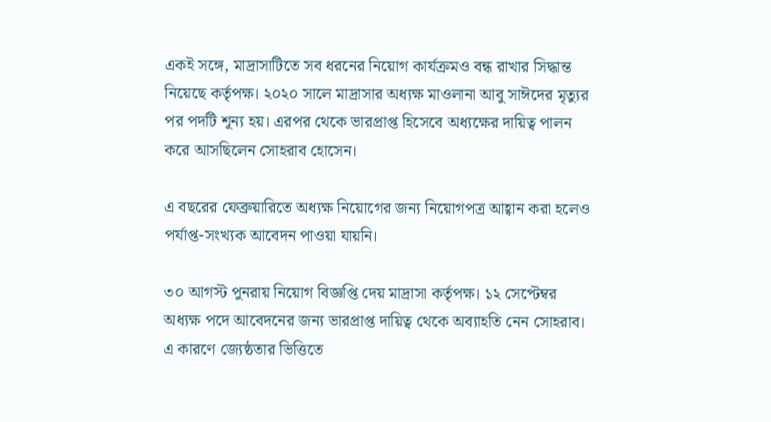একই সঙ্গে, মাদ্রাসাটিতে সব ধরনের নিয়োগ কার্যক্রমও বন্ধ রাখার সিদ্ধান্ত নিয়েছে কর্তৃপক্ষ। ২০২০ সালে মাদ্রাসার অধ্যক্ষ মাওলানা আবু সাঈদের মৃত্যুর পর পদটি শূন্য হয়। এরপর থেকে ভারপ্রাপ্ত হিসেবে অধ্যক্ষের দায়িত্ব পালন করে আসছিলেন সোহরাব হোসেন।

এ বছরের ফেব্রুয়ারিতে অধ্যক্ষ নিয়োগের জন্য নিয়োগপত্র আহ্বান করা হলেও পর্যাপ্ত-সংখ্যক আবেদন পাওয়া যায়নি।

৩০ আগস্ট পুনরায় নিয়োগ বিজ্ঞপ্তি দেয় মাদ্রাসা কর্তৃপক্ষ। ১২ সেপ্টেম্বর অধ্যক্ষ পদে আবেদনের জন্য ভারপ্রাপ্ত দায়িত্ব থেকে অব্যাহতি নেন সোহরাব। এ কারণে জ্যেষ্ঠতার ভিত্তিতে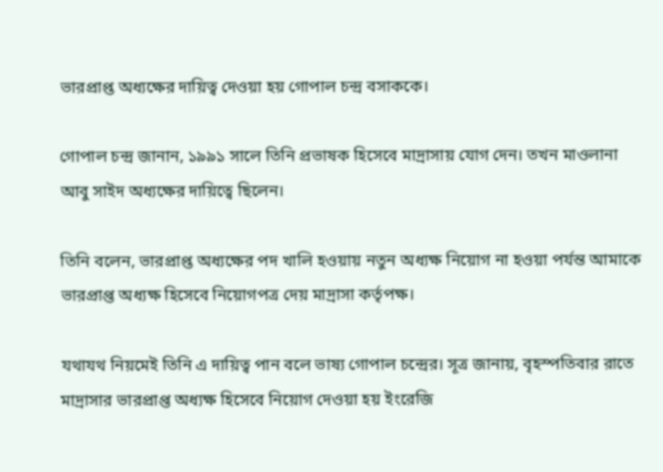ভারপ্রাপ্ত অধ্যক্ষের দায়িত্ব দেওয়া হয় গোপাল চন্দ্র বসাককে।

গোপাল চন্দ্র জানান, ১৯৯১ সালে তিনি প্রভাষক হিসেবে মাদ্রাসায় যোগ দেন। তখন মাওলানা আবু সাইদ অধ্যক্ষের দায়িত্বে ছিলেন।

তিনি বলেন, ভারপ্রাপ্ত অধ্যক্ষের পদ খালি হওয়ায় নতুন অধ্যক্ষ নিয়োগ না হওয়া পর্যন্ত আমাকে ভারপ্রাপ্ত অধ্যক্ষ হিসেবে নিয়োগপত্র দেয় মাদ্রাসা কর্তৃপক্ষ।

যথাযথ নিয়মেই তিনি এ দায়িত্ব পান বলে ভাষ্য গোপাল চন্দ্রের। সূত্র জানায়, বৃহস্পতিবার রাতে মাদ্রাসার ভারপ্রাপ্ত অধ্যক্ষ হিসেবে নিয়োগ দেওয়া হয় ইংরেজি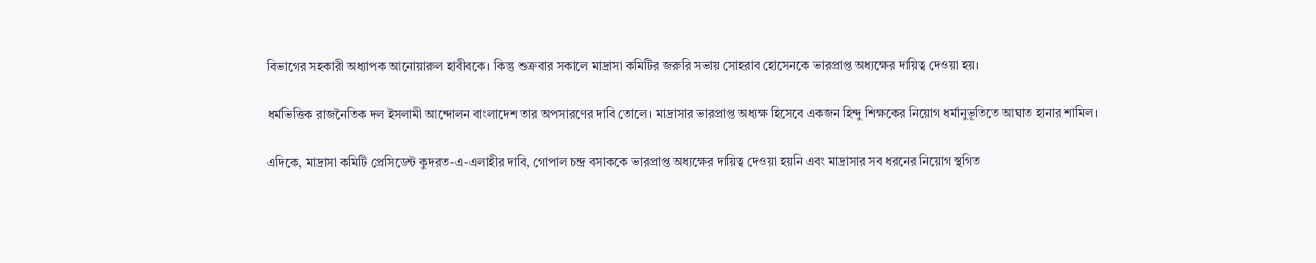বিভাগের সহকারী অধ্যাপক আনোয়ারুল হাবীবকে। কিন্তু শুক্রবার সকালে মাদ্রাসা কমিটির জরুরি সভায় সোহরাব হোসেনকে ভারপ্রাপ্ত অধ্যক্ষের দায়িত্ব দেওয়া হয়।

ধর্মভিত্তিক রাজনৈতিক দল ইসলামী আন্দোলন বাংলাদেশ তার অপসারণের দাবি তোলে। মাদ্রাসার ভারপ্রাপ্ত অধ্যক্ষ হিসেবে একজন হিন্দু শিক্ষকের নিয়োগ ধর্মানুভূতিতে আঘাত হানার শামিল।

এদিকে, মাদ্রাসা কমিটি প্রেসিডেন্ট কুদরত-এ-এলাহীর দাবি, গোপাল চন্দ্র বসাককে ভারপ্রাপ্ত অধ্যক্ষের দায়িত্ব দেওয়া হয়নি এবং মাদ্রাসার সব ধরনের নিয়োগ স্থগিত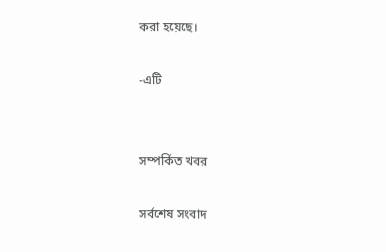করা হয়েছে।

-এটি


সম্পর্কিত খবর

সর্বশেষ সংবাদ